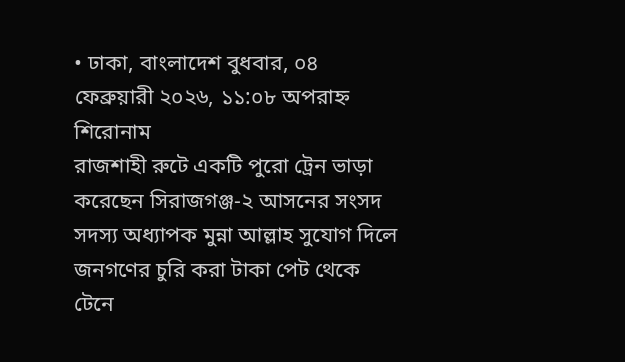• ঢাকা, বাংলাদেশ বুধবার, ০৪ ফেব্রুয়ারী ২০২৬, ১১:০৮ অপরাহ্ন
শিরোনাম
রাজশাহী রুটে একটি পুরো ট্রেন ভাড়া করেছেন সিরাজগঞ্জ-২ আসনের সংসদ সদস্য অধ্যাপক মুন্না আল্লাহ সুযোগ দিলে জনগণের চুরি করা টাকা পেট থেকে টেনে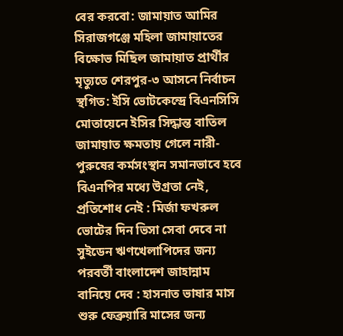বের করবো: জামায়াত আমির সিরাজগঞ্জে মহিলা জামায়াতের বিক্ষোভ মিছিল জামায়াত প্রার্থীর মৃত্যুতে শেরপুর-৩ আসনে নির্বাচন স্থগিত: ইসি ভোটকেন্দ্রে বিএনসিসি মোতায়েনে ইসির সিদ্ধান্ত বাতিল জামায়াত ক্ষমতায় গেলে নারী-পুরুষের কর্মসংস্থান সমানভাবে হবে বিএনপির মধ্যে উগ্রতা নেই, প্রতিশোধ নেই : মির্জা ফখরুল ভোটের দিন ভিসা সেবা দেবে না সুইডেন ঋণখেলাপিদের জন্য পরবর্তী বাংলাদেশ জাহান্নাম বানিয়ে দেব : হাসনাত ভাষার মাস শুরু ফেব্রুয়ারি মাসের জন্য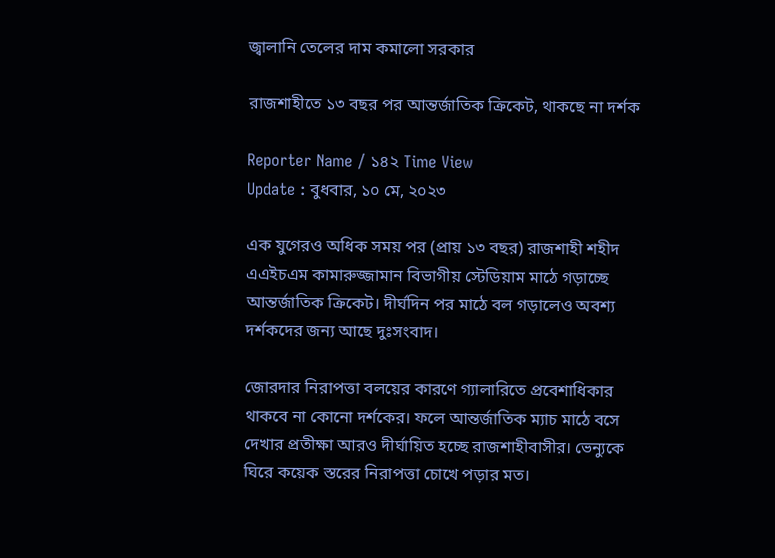জ্বালানি তেলের দাম কমালো সরকার

রাজশাহীতে ১৩ বছর পর আন্তর্জাতিক ক্রিকেট, থাকছে না দর্শক

Reporter Name / ১৪২ Time View
Update : বুধবার, ১০ মে, ২০২৩

এক যুগেরও অধিক সময় পর (প্রায় ১৩ বছর) রাজশাহী শহীদ এএইচএম কামারুজ্জামান বিভাগীয় স্টেডিয়াম মাঠে গড়াচ্ছে আন্তর্জাতিক ক্রিকেট। দীর্ঘদিন পর মাঠে বল গড়ালেও অবশ্য দর্শকদের জন্য আছে দুঃসংবাদ।

জোরদার নিরাপত্তা বলয়ের কারণে গ্যালারিতে প্রবেশাধিকার থাকবে না কোনো দর্শকের। ফলে আন্তর্জাতিক ম্যাচ মাঠে বসে দেখার প্রতীক্ষা আরও দীর্ঘায়িত হচ্ছে রাজশাহীবাসীর। ভেন্যুকে ঘিরে কয়েক স্তরের নিরাপত্তা চোখে পড়ার মত।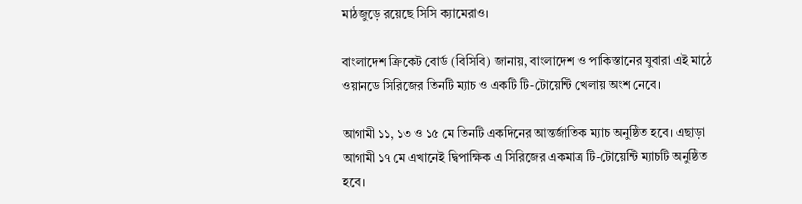মাঠজুড়ে রয়েছে সিসি ক্যামেরাও।

বাংলাদেশ ক্রিকেট বোর্ড (বিসিবি) জানায়, বাংলাদেশ ও পাকিস্তানের যুবারা এই মাঠে ওয়ানডে সিরিজের তিনটি ম্যাচ ও একটি টি-টোয়েন্টি খেলায় অংশ নেবে।

আগামী ১১, ১৩ ও ১৫ মে তিনটি একদিনের আন্তর্জাতিক ম্যাচ অনুষ্ঠিত হবে। এছাড়া আগামী ১৭ মে এখানেই দ্বিপাক্ষিক এ সিরিজের একমাত্র টি-টোয়েন্টি ম্যাচটি অনুষ্ঠিত হবে।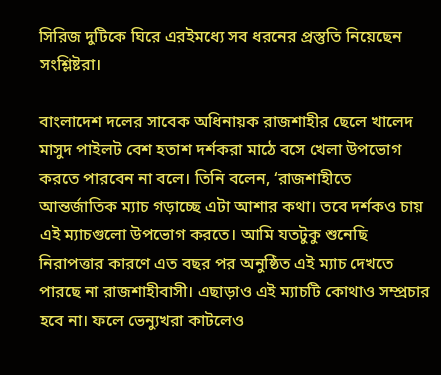সিরিজ দুটিকে ঘিরে এরইমধ্যে সব ধরনের প্রস্তুতি নিয়েছেন সংশ্লিষ্টরা।

বাংলাদেশ দলের সাবেক অধিনায়ক রাজশাহীর ছেলে খালেদ মাসুদ পাইলট বেশ হতাশ দর্শকরা মাঠে বসে খেলা উপভোগ করতে পারবেন না বলে। তিনি বলেন, ‘রাজশাহীতে আন্তর্জাতিক ম্যাচ গড়াচ্ছে এটা আশার কথা। তবে দর্শকও চায় এই ম্যাচগুলো উপভোগ করতে। আমি যতটুকু শুনেছি নিরাপত্তার কারণে এত বছর পর অনুষ্ঠিত এই ম্যাচ দেখতে পারছে না রাজশাহীবাসী। এছাড়াও এই ম্যাচটি কোথাও সম্প্রচার হবে না। ফলে ভেন্যুখরা কাটলেও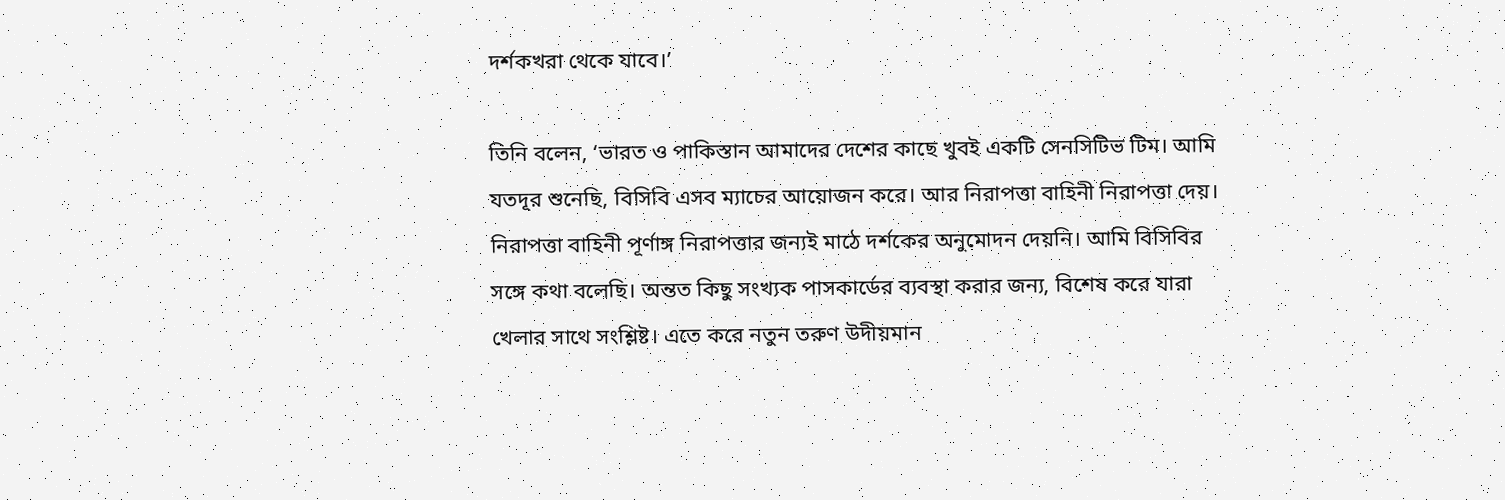দর্শকখরা থেকে যাবে।’

তিনি বলেন, ‘ভারত ও পাকিস্তান আমাদের দেশের কাছে খুবই একটি সেনসিটিভ টিম। আমি যতদূর শুনেছি, বিসিবি এসব ম্যাচের আয়োজন করে। আর নিরাপত্তা বাহিনী নিরাপত্তা দেয়। নিরাপত্তা বাহিনী পূর্ণাঙ্গ নিরাপত্তার জন্যই মাঠে দর্শকের অনুমোদন দেয়নি। আমি বিসিবির সঙ্গে কথা বলেছি। অন্তত কিছু সংখ্যক পাসকার্ডের ব্যবস্থা করার জন্য, বিশেষ করে যারা খেলার সাথে সংশ্লিষ্ট। এতে করে নতুন তরুণ উদীয়মান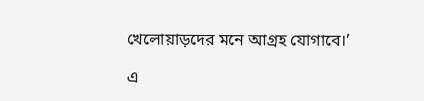খেলোয়াড়দের মনে আগ্রহ যোগাবে।’

এ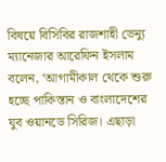বিষয়ে বিসিবির রাজশাহী ভেন্যু ম্যানেজার আরেফিন ইসলাম বলেন, ‘আগামীকাল থেকে শুরু হচ্ছে পাকিস্তান ও বাংলাদেশের যুব ওয়ানডে সিরিজ। এছাড়া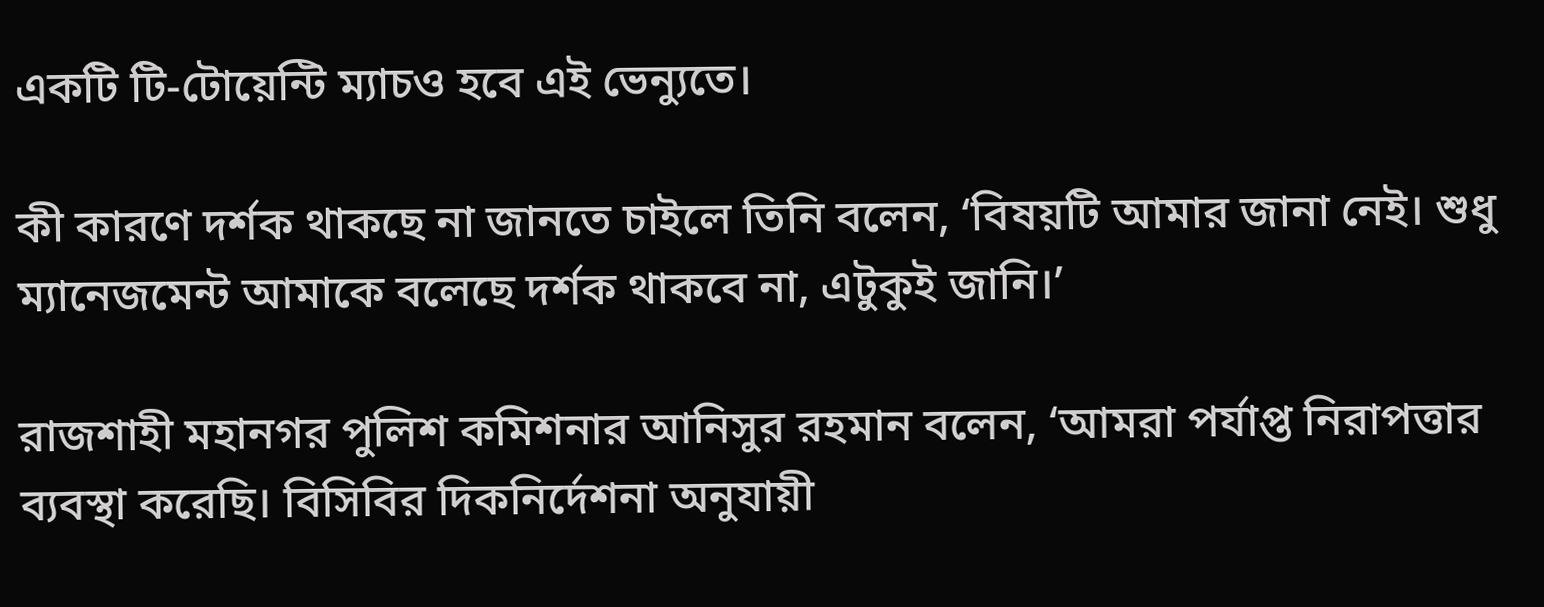একটি টি-টোয়েন্টি ম্যাচও হবে এই ভেন্যুতে।

কী কারণে দর্শক থাকছে না জানতে চাইলে তিনি বলেন, ‘বিষয়টি আমার জানা নেই। শুধু ম্যানেজমেন্ট আমাকে বলেছে দর্শক থাকবে না, এটুকুই জানি।’

রাজশাহী মহানগর পুলিশ কমিশনার আনিসুর রহমান বলেন, ‘আমরা পর্যাপ্ত নিরাপত্তার ব্যবস্থা করেছি। বিসিবির দিকনির্দেশনা অনুযায়ী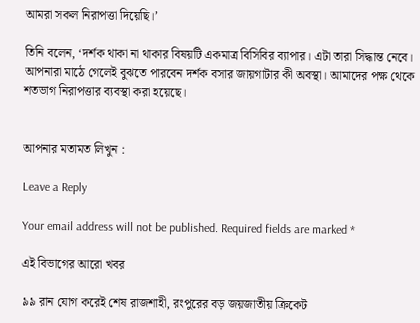আমরা সকল নিরাপত্তা দিয়েছি।’

তিনি বলেন, ‘দর্শক থাকা না থাকার বিষয়টি একমাত্র বিসিবির ব্যাপার। এটা তারা সিদ্ধান্ত নেবে। আপনারা মাঠে গেলেই বুঝতে পারবেন দর্শক বসার জায়গাটার কী অবস্থা। আমাদের পক্ষ থেকে শতভাগ নিরাপত্তার ব্যবস্থা করা হয়েছে।


আপনার মতামত লিখুন :

Leave a Reply

Your email address will not be published. Required fields are marked *

এই বিভাগের আরো খবর

৯৯ রান যোগ করেই শেষ রাজশাহী, রংপুরের বড় জয়জাতীয় ক্রিকেট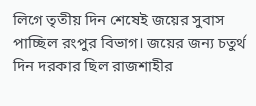লিগে তৃতীয় দিন শেষেই জয়ের সুবাস পাচ্ছিল রংপুর বিভাগ। জয়ের জন্য চতুর্থ দিন দরকার ছিল রাজশাহীর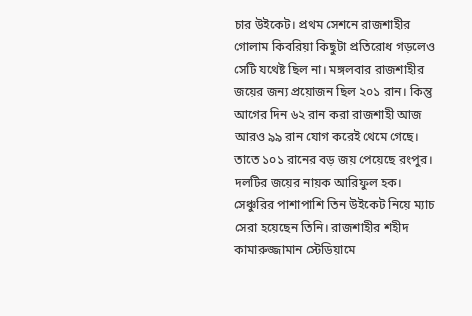চার উইকেট। প্রথম সেশনে রাজশাহীর গোলাম কিবরিয়া কিছুটা প্রতিরোধ গড়লেও সেটি যথেষ্ট ছিল না। মঙ্গলবার রাজশাহীর জয়ের জন্য প্রয়োজন ছিল ২০১ রান। কিন্তু আগের দিন ৬২ রান করা রাজশাহী আজ আরও ৯৯ রান যোগ করেই থেমে গেছে। তাতে ১০১ রানের বড় জয় পেয়েছে রংপুর। দলটির জয়ের নায়ক আরিফুল হক। সেঞ্চুরির পাশাপাশি তিন উইকেট নিয়ে ম্যাচ সেরা হয়েছেন তিনি। রাজশাহীর শহীদ কামারুজ্জামান স্টেডিয়ামে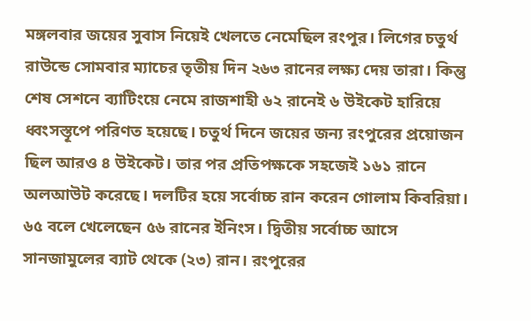মঙ্গলবার জয়ের সুবাস নিয়েই খেলতে নেমেছিল রংপুর। লিগের চতুর্থ রাউন্ডে সোমবার ম্যাচের তৃতীয় দিন ২৬৩ রানের লক্ষ্য দেয় তারা। কিন্তু শেষ সেশনে ব্যাটিংয়ে নেমে রাজশাহী ৬২ রানেই ৬ উইকেট হারিয়ে ধ্বংসস্তূপে পরিণত হয়েছে। চতুর্থ দিনে জয়ের জন্য রংপুরের প্রয়োজন ছিল আরও ৪ উইকেট। তার পর প্রতিপক্ষকে সহজেই ১৬১ রানে অলআউট করেছে। দলটির হয়ে সর্বোচ্চ রান করেন গোলাম কিবরিয়া। ৬৫ বলে খেলেছেন ৫৬ রানের ইনিংস। দ্বিতীয় সর্বোচ্চ আসে সানজামুলের ব্যাট থেকে (২৩) রান। রংপুরের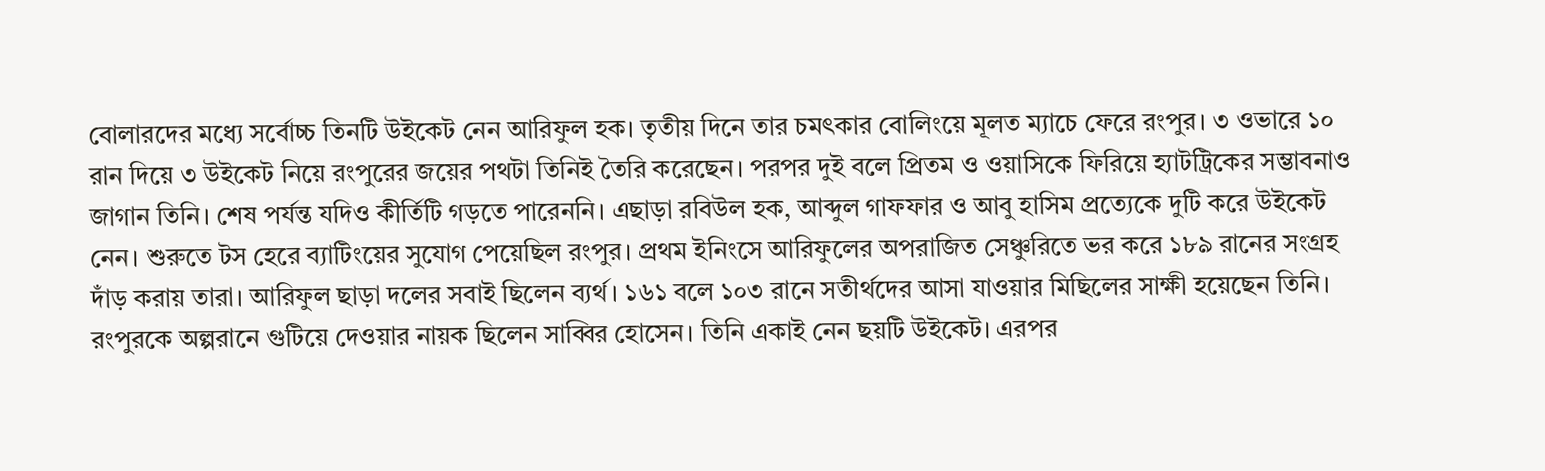বোলারদের মধ্যে সর্বোচ্চ তিনটি উইকেট নেন আরিফুল হক। তৃতীয় দিনে তার চমৎকার বোলিংয়ে মূলত ম্যাচে ফেরে রংপুর। ৩ ওভারে ১০ রান দিয়ে ৩ উইকেট নিয়ে রংপুরের জয়ের পথটা তিনিই তৈরি করেছেন। পরপর দুই বলে প্রিতম ও ওয়াসিকে ফিরিয়ে হ্যাটট্রিকের সম্ভাবনাও জাগান তিনি। শেষ পর্যন্ত যদিও কীর্তিটি গড়তে পারেননি। এছাড়া রবিউল হক, আব্দুল গাফফার ও আবু হাসিম প্রত্যেকে দুটি করে উইকেট নেন। শুরুতে টস হেরে ব্যাটিংয়ের সুযোগ পেয়েছিল রংপুর। প্রথম ইনিংসে আরিফুলের অপরাজিত সেঞ্চুরিতে ভর করে ১৮৯ রানের সংগ্রহ দাঁড় করায় তারা। আরিফুল ছাড়া দলের সবাই ছিলেন ব্যর্থ। ১৬১ বলে ১০৩ রানে সতীর্থদের আসা যাওয়ার মিছিলের সাক্ষী হয়েছেন তিনি। রংপুরকে অল্পরানে গুটিয়ে দেওয়ার নায়ক ছিলেন সাব্বির হোসেন। তিনি একাই নেন ছয়টি উইকেট। এরপর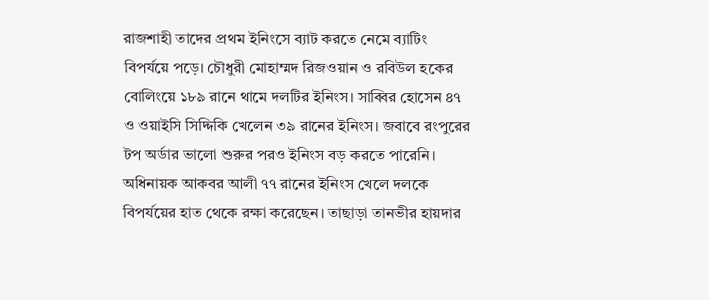রাজশাহী তাদের প্রথম ইনিংসে ব্যাট করতে নেমে ব্যাটিং বিপর্যয়ে পড়ে। চৌধুরী মোহাম্মদ রিজওয়ান ও রবিউল হকের বোলিংয়ে ১৮৯ রানে থামে দলটির ইনিংস। সাব্বির হোসেন ৪৭ ও ওয়াইসি সিদ্দিকি খেলেন ৩৯ রানের ইনিংস। জবাবে রংপুরের টপ অর্ডার ভালো শুরুর পরও ইনিংস বড় করতে পারেনি। অধিনায়ক আকবর আলী ৭৭ রানের ইনিংস খেলে দলকে বিপর্যয়ের হাত থেকে রক্ষা করেছেন। তাছাড়া তানভীর হায়দার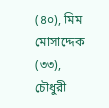(৪০), মিম মোসাদ্দেক (৩৩), চৌধুরী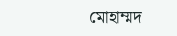মোহাম্মদ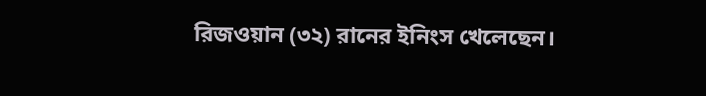রিজওয়ান (৩২) রানের ইনিংস খেলেছেন।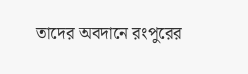তাদের অবদানে রংপুরের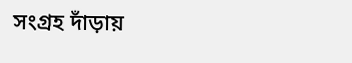সংগ্রহ দাঁড়ায়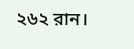২৬২ রান।